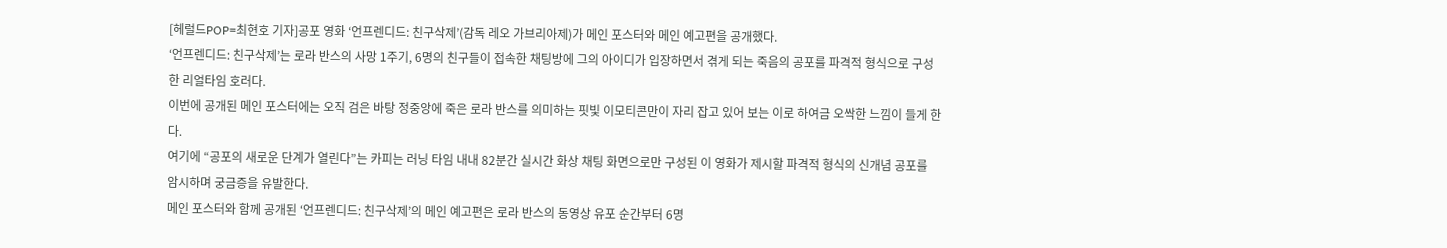[헤럴드POP=최현호 기자]공포 영화 ‘언프렌디드: 친구삭제’(감독 레오 가브리아제)가 메인 포스터와 메인 예고편을 공개했다.
‘언프렌디드: 친구삭제’는 로라 반스의 사망 1주기, 6명의 친구들이 접속한 채팅방에 그의 아이디가 입장하면서 겪게 되는 죽음의 공포를 파격적 형식으로 구성한 리얼타임 호러다.
이번에 공개된 메인 포스터에는 오직 검은 바탕 정중앙에 죽은 로라 반스를 의미하는 핏빛 이모티콘만이 자리 잡고 있어 보는 이로 하여금 오싹한 느낌이 들게 한다.
여기에 “공포의 새로운 단계가 열린다”는 카피는 러닝 타임 내내 82분간 실시간 화상 채팅 화면으로만 구성된 이 영화가 제시할 파격적 형식의 신개념 공포를 암시하며 궁금증을 유발한다.
메인 포스터와 함께 공개된 ‘언프렌디드: 친구삭제’의 메인 예고편은 로라 반스의 동영상 유포 순간부터 6명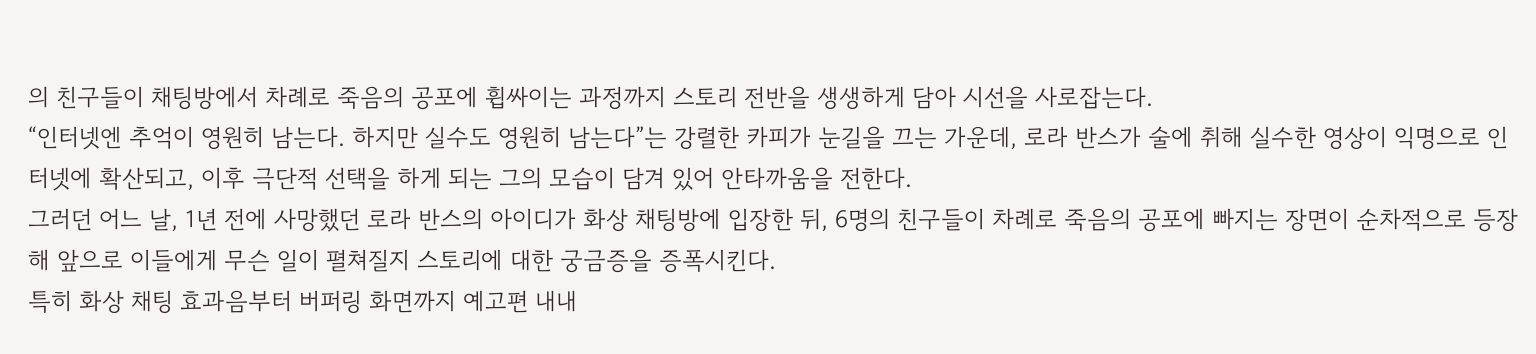의 친구들이 채팅방에서 차례로 죽음의 공포에 휩싸이는 과정까지 스토리 전반을 생생하게 담아 시선을 사로잡는다.
“인터넷엔 추억이 영원히 남는다. 하지만 실수도 영원히 남는다”는 강렬한 카피가 눈길을 끄는 가운데, 로라 반스가 술에 취해 실수한 영상이 익명으로 인터넷에 확산되고, 이후 극단적 선택을 하게 되는 그의 모습이 담겨 있어 안타까움을 전한다.
그러던 어느 날, 1년 전에 사망했던 로라 반스의 아이디가 화상 채팅방에 입장한 뒤, 6명의 친구들이 차례로 죽음의 공포에 빠지는 장면이 순차적으로 등장해 앞으로 이들에게 무슨 일이 펼쳐질지 스토리에 대한 궁금증을 증폭시킨다.
특히 화상 채팅 효과음부터 버퍼링 화면까지 예고편 내내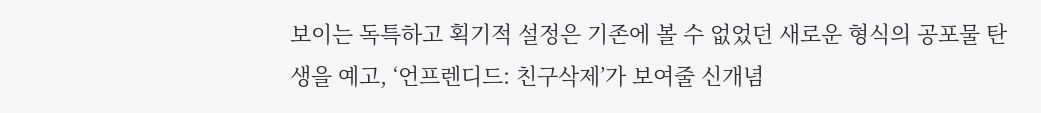보이는 독특하고 획기적 설정은 기존에 볼 수 없었던 새로운 형식의 공포물 탄생을 예고, ‘언프렌디드: 친구삭제’가 보여줄 신개념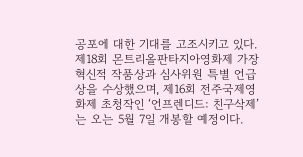공포에 대한 기대를 고조시키고 있다.
제18회 몬트리올판타지아영화제 가장 혁신적 작품상과 심사위원 특별 언급상을 수상했으며, 제16회 전주국제영화제 초청작인 ‘언프렌디드: 친구삭제’는 오는 5월 7일 개봉할 예정이다.